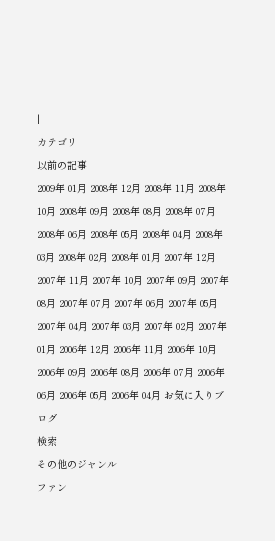|
カテゴリ
以前の記事
2009年 01月 2008年 12月 2008年 11月 2008年 10月 2008年 09月 2008年 08月 2008年 07月 2008年 06月 2008年 05月 2008年 04月 2008年 03月 2008年 02月 2008年 01月 2007年 12月 2007年 11月 2007年 10月 2007年 09月 2007年 08月 2007年 07月 2007年 06月 2007年 05月 2007年 04月 2007年 03月 2007年 02月 2007年 01月 2006年 12月 2006年 11月 2006年 10月 2006年 09月 2006年 08月 2006年 07月 2006年 06月 2006年 05月 2006年 04月 お気に入りブログ
検索
その他のジャンル
ファン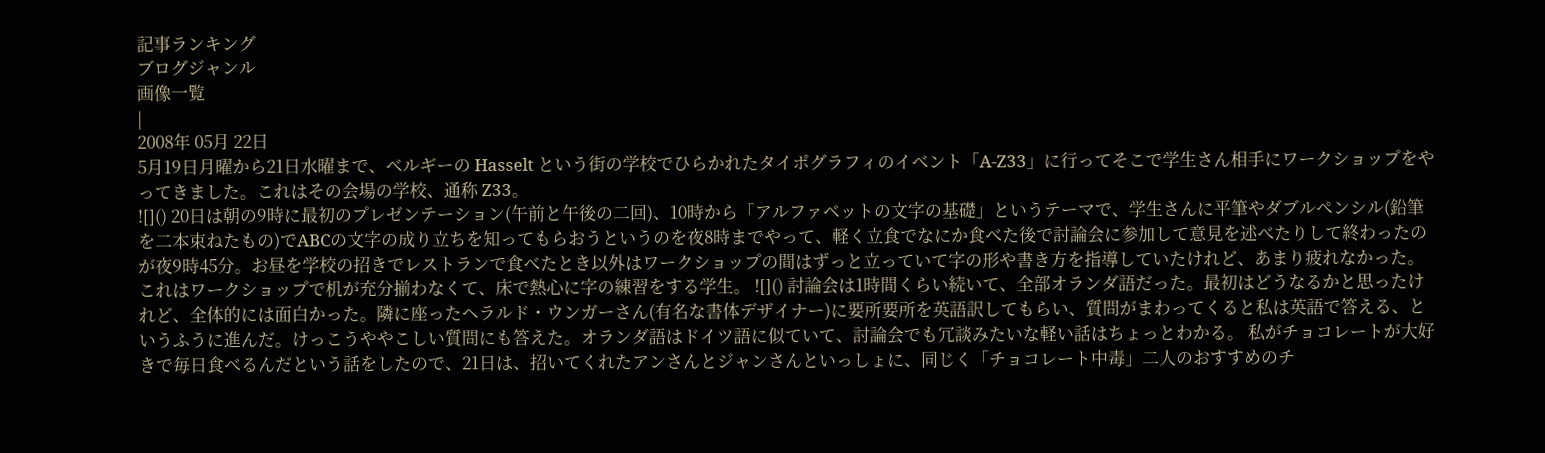記事ランキング
ブログジャンル
画像一覧
|
2008年 05月 22日
5月19日月曜から21日水曜まで、ベルギーの Hasselt という街の学校でひらかれたタイポグラフィのイベント「A-Z33」に行ってそこで学生さん相手にワークショップをやってきました。これはその会場の学校、通称 Z33。
![]() 20日は朝の9時に最初のプレゼンテーション(午前と午後の二回)、10時から「アルファベットの文字の基礎」というテーマで、学生さんに平筆やダブルペンシル(鉛筆を二本束ねたもの)でABCの文字の成り立ちを知ってもらおうというのを夜8時までやって、軽く立食でなにか食べた後で討論会に参加して意見を述べたりして終わったのが夜9時45分。お昼を学校の招きでレストランで食べたとき以外はワークショップの間はずっと立っていて字の形や書き方を指導していたけれど、あまり疲れなかった。これはワークショップで机が充分揃わなくて、床で熱心に字の練習をする学生。 ![]() 討論会は1時間くらい続いて、全部オランダ語だった。最初はどうなるかと思ったけれど、全体的には面白かった。隣に座ったヘラルド・ウンガーさん(有名な書体デザイナー)に要所要所を英語訳してもらい、質問がまわってくると私は英語で答える、というふうに進んだ。けっこうややこしい質問にも答えた。オランダ語はドイツ語に似ていて、討論会でも冗談みたいな軽い話はちょっとわかる。 私がチョコレートが大好きで毎日食べるんだという話をしたので、21日は、招いてくれたアンさんとジャンさんといっしょに、同じく「チョコレート中毒」二人のおすすめのチ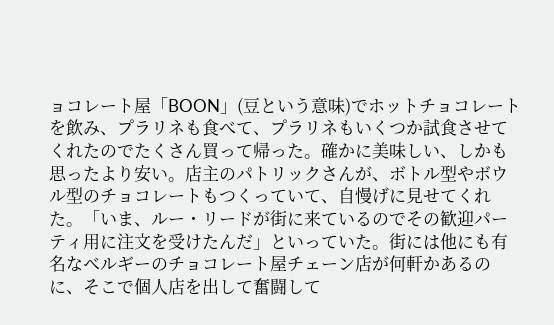ョコレート屋「BOON」(豆という意味)でホットチョコレートを飲み、プラリネも食べて、プラリネもいくつか試食させてくれたのでたくさん買って帰った。確かに美味しい、しかも思ったより安い。店主のパトリックさんが、ボトル型やボウル型のチョコレートもつくっていて、自慢げに見せてくれた。「いま、ルー・リードが街に来ているのでその歓迎パーティ用に注文を受けたんだ」といっていた。街には他にも有名なベルギーのチョコレート屋チェーン店が何軒かあるのに、そこで個人店を出して奮闘して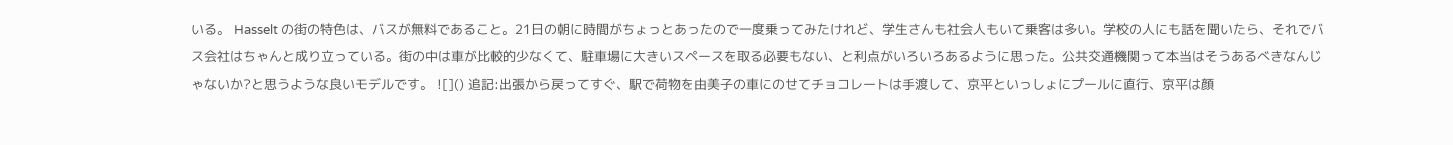いる。 Hasselt の街の特色は、バスが無料であること。21日の朝に時間がちょっとあったので一度乗ってみたけれど、学生さんも社会人もいて乗客は多い。学校の人にも話を聞いたら、それでバス会社はちゃんと成り立っている。街の中は車が比較的少なくて、駐車場に大きいスペースを取る必要もない、と利点がいろいろあるように思った。公共交通機関って本当はそうあるべきなんじゃないか?と思うような良いモデルです。 ![]() 追記:出張から戻ってすぐ、駅で荷物を由美子の車にのせてチョコレートは手渡して、京平といっしょにプールに直行、京平は顔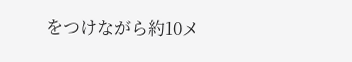をつけながら約10メ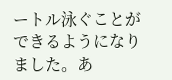ートル泳ぐことができるようになりました。あ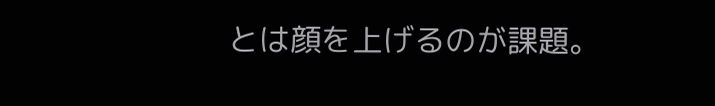とは顔を上げるのが課題。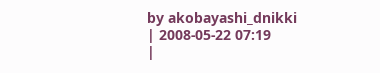by akobayashi_dnikki
| 2008-05-22 07:19
|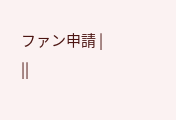ファン申請 |
||